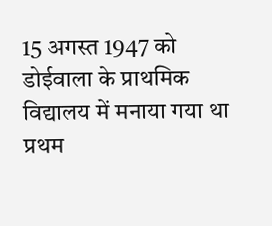15 अगस्त 1947 को डोईवाला के प्राथमिक विद्यालय में मनाया गया था प्रथम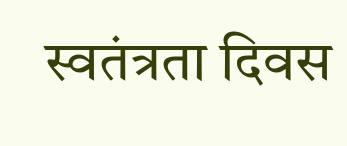स्वतंत्रता दिवस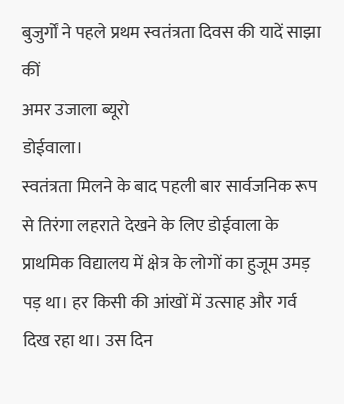बुजुर्गों ने पहले प्रथम स्वतंत्रता दिवस की यादें साझा कीं
अमर उजाला ब्यूरो
डोईवाला।
स्वतंत्रता मिलने के बाद पहली बार सार्वजनिक रूप से तिरंगा लहराते देखने के लिए डोईवाला के प्राथमिक विद्यालय में क्षेत्र के लोगों का हुजूम उमड़ पड़ था। हर किसी की आंखों में उत्साह और गर्व दिख रहा था। उस दिन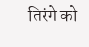तिरंगे को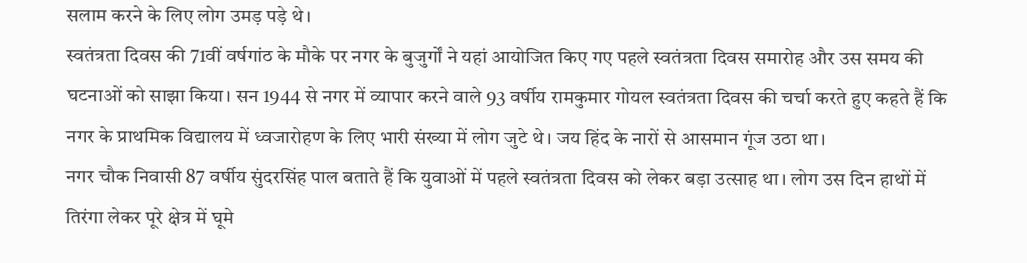सलाम करने के लिए लोग उमड़ पड़े थे।
स्वतंत्रता दिवस की 71वीं वर्षगांठ के मौके पर नगर के बुजुर्गों ने यहां आयोजित किए गए पहले स्वतंत्रता दिवस समारोह और उस समय की घटनाओं को साझा किया। सन 1944 से नगर में व्यापार करने वाले 93 वर्षीय रामकुमार गोयल स्वतंत्रता दिवस की चर्चा करते हुए कहते हैं कि नगर के प्राथमिक विद्यालय में ध्वजारोहण के लिए भारी संख्या में लोग जुटे थे। जय हिंद के नारों से आसमान गूंज उठा था।
नगर चौक निवासी 87 वर्षीय सुंदरसिंह पाल बताते हैं कि युवाओं में पहले स्वतंत्रता दिवस को लेकर बड़ा उत्साह था। लोग उस दिन हाथों में तिरंगा लेकर पूरे क्षेत्र में घूमे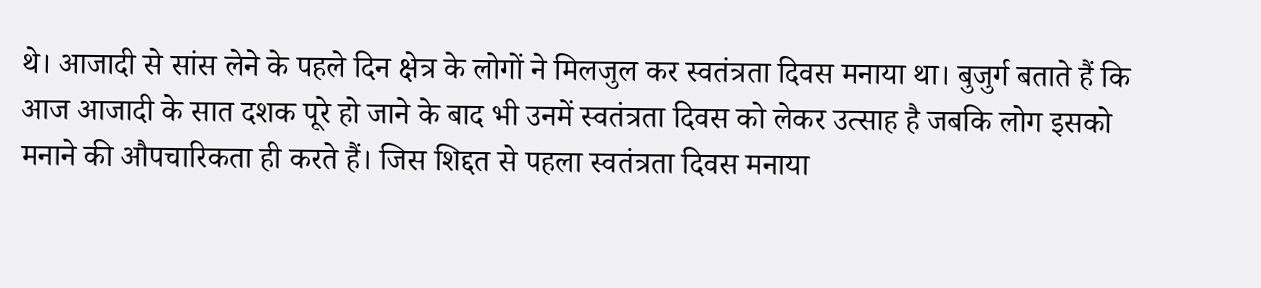थे। आजादी से सांस लेने के पहले दिन क्षेत्र के लोगों ने मिलजुल कर स्वतंत्रता दिवस मनाया था। बुजुर्ग बताते हैं कि आज आजादी के सात दशक पूरे हो जाने के बाद भी उनमें स्वतंत्रता दिवस को लेकर उत्साह है जबकि लोग इसको मनाने की औपचारिकता ही करते हैं। जिस शिद्दत से पहला स्वतंत्रता दिवस मनाया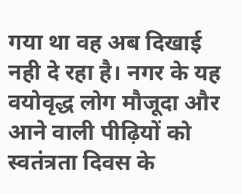गया था वह अब दिखाई नही दे रहा है। नगर के यह वयोवृद्ध लोग मौजूदा और आने वाली पीढ़ियों को स्वतंत्रता दिवस के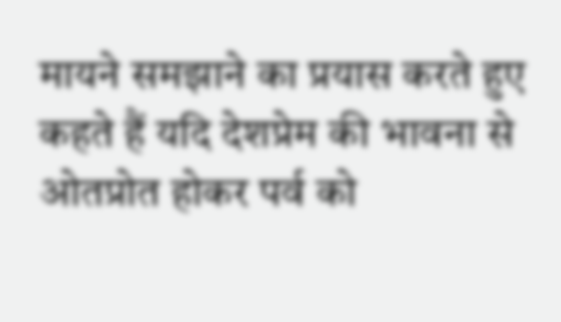मायने समझाने का प्रयास करते हुए कहते हैं यदि देशप्रेम की भावना से ओतप्रोत होकर पर्व को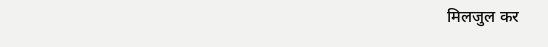मिलजुल कर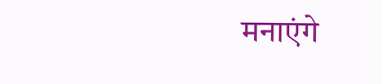मनाएंगे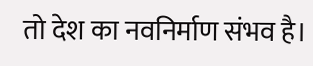तो देश का नवनिर्माण संभव है।